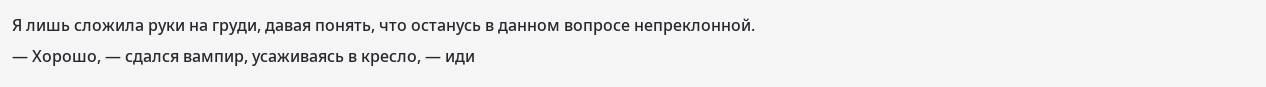Я лишь сложила руки на груди, давая понять, что останусь в данном вопросе непреклонной.
— Хорошо, — сдался вампир, усаживаясь в кресло, — иди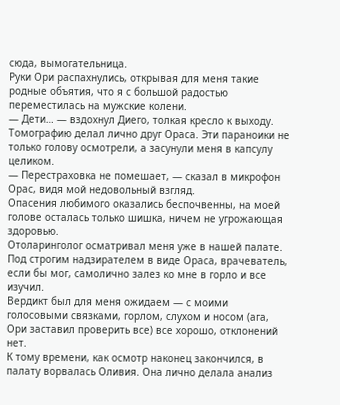сюда, вымогательница.
Руки Ори распахнулись, открывая для меня такие родные объятия, что я с большой радостью переместилась на мужские колени.
— Дети… — вздохнул Диего, толкая кресло к выходу.
Томографию делал лично друг Ораса. Эти параноики не только голову осмотрели, а засунули меня в капсулу целиком.
— Перестраховка не помешает, — сказал в микрофон Орас, видя мой недовольный взгляд.
Опасения любимого оказались беспочвенны, на моей голове осталась только шишка, ничем не угрожающая здоровью.
Отоларинголог осматривал меня уже в нашей палате. Под строгим надзирателем в виде Ораса, врачеватель, если бы мог, самолично залез ко мне в горло и все изучил.
Вердикт был для меня ожидаем — с моими голосовыми связками, горлом, слухом и носом (ага, Ори заставил проверить все) все хорошо, отклонений нет.
К тому времени, как осмотр наконец закончился, в палату ворвалась Оливия. Она лично делала анализ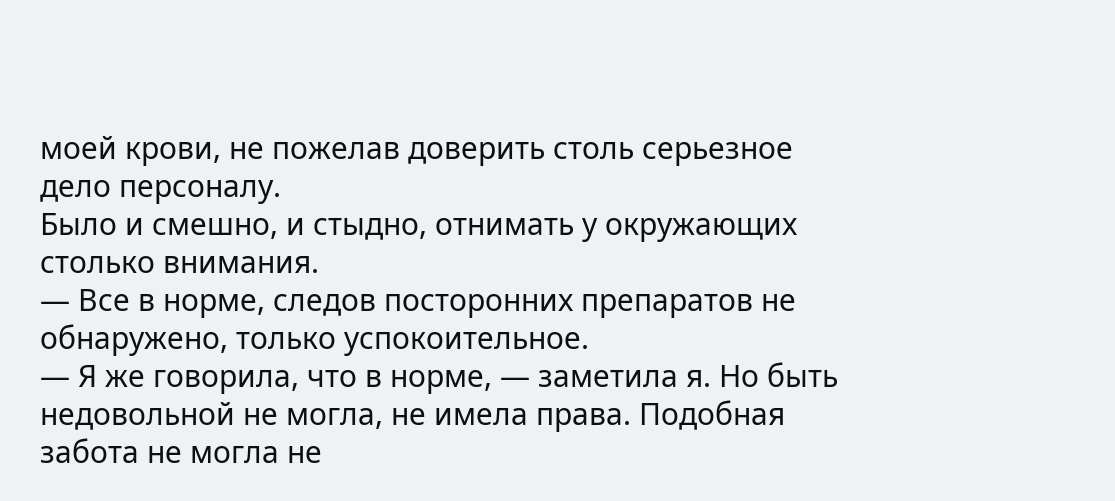моей крови, не пожелав доверить столь серьезное дело персоналу.
Было и смешно, и стыдно, отнимать у окружающих столько внимания.
— Все в норме, следов посторонних препаратов не обнаружено, только успокоительное.
— Я же говорила, что в норме, — заметила я. Но быть недовольной не могла, не имела права. Подобная забота не могла не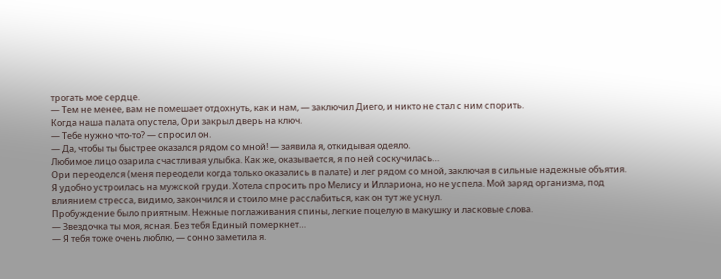трогать мое сердце.
— Тем не менее, вам не помешает отдохнуть, как и нам, — заключил Диего, и никто не стал с ним спорить.
Когда наша палата опустела, Ори закрыл дверь на ключ.
— Тебе нужно что-то? — спросил он.
— Да, чтобы ты быстрее оказался рядом со мной! — заявила я, откидывая одеяло.
Любимое лицо озарила счастливая улыбка. Как же, оказывается, я по ней соскучилась…
Ори переоделся (меня переодели когда только оказались в палате) и лег рядом со мной, заключая в сильные надежные объятия. Я удобно устроилась на мужской груди. Хотела спросить про Мелису и Иллариона, но не успела. Мой заряд организма, под влиянием стресса, видимо, закончился и стоило мне расслабиться, как он тут же уснул.
Пробуждение было приятным. Нежные поглаживания спины, легкие поцелую в макушку и ласковые слова.
— Звездочка ты моя, ясная. Без тебя Единый померкнет…
— Я тебя тоже очень люблю, — сонно заметила я.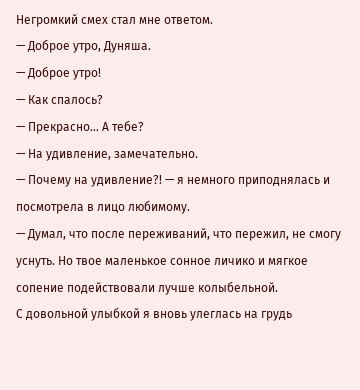Негромкий смех стал мне ответом.
— Доброе утро, Дуняша.
— Доброе утро!
— Как спалось?
— Прекрасно… А тебе?
— На удивление, замечательно.
— Почему на удивление?! — я немного приподнялась и посмотрела в лицо любимому.
— Думал, что после переживаний, что пережил, не смогу уснуть. Но твое маленькое сонное личико и мягкое сопение подействовали лучше колыбельной.
С довольной улыбкой я вновь улеглась на грудь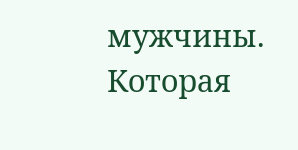мужчины. Которая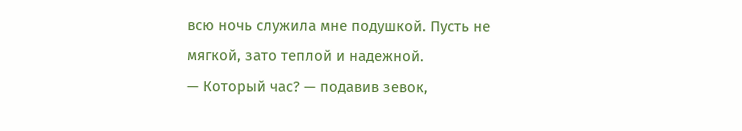всю ночь служила мне подушкой. Пусть не мягкой, зато теплой и надежной.
— Который час? — подавив зевок,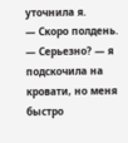уточнила я.
— Скоро полдень.
— Серьезно? — я подскочила на кровати, но меня быстро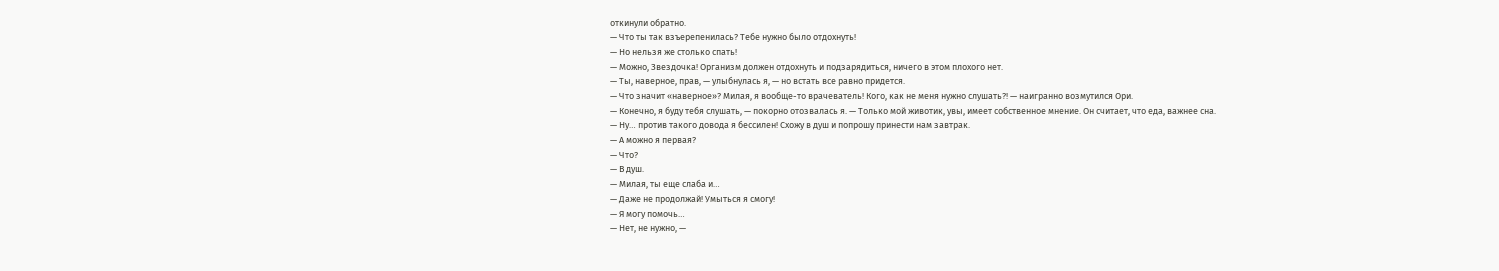откинули обратно.
— Что ты так взъерепенилась? Тебе нужно было отдохнуть!
— Но нельзя же столько спать!
— Можно, Звездочка! Организм должен отдохнуть и подзарядиться, ничего в этом плохого нет.
— Ты, наверное, прав, — улыбнулась я, — но встать все равно придется.
— Что значит «наверное»? Милая, я вообще-то врачеватель! Кого, как не меня нужно слушать?! — наигранно возмутился Ори.
— Конечно, я буду тебя слушать, — покорно отозвалась я. — Только мой животик, увы, имеет собственное мнение. Он считает, что еда, важнее сна.
— Ну… против такого довода я бессилен! Схожу в душ и попрошу принести нам завтрак.
— А можно я первая?
— Что?
— В душ.
— Милая, ты еще слаба и…
— Даже не продолжай! Умыться я смогу!
— Я могу помочь…
— Нет, не нужно, —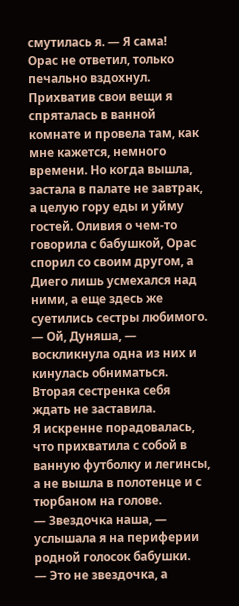смутилась я. — Я сама!
Орас не ответил, только печально вздохнул.
Прихватив свои вещи я спряталась в ванной комнате и провела там, как мне кажется, немного времени. Но когда вышла, застала в палате не завтрак, а целую гору еды и уйму гостей. Оливия о чем-то говорила с бабушкой, Орас спорил со своим другом, а Диего лишь усмехался над ними, а еще здесь же суетились сестры любимого.
— Ой, Дуняша, — воскликнула одна из них и кинулась обниматься. Вторая сестренка себя ждать не заставила.
Я искренне порадовалась, что прихватила с собой в ванную футболку и легинсы, а не вышла в полотенце и с тюрбаном на голове.
— Звездочка наша, — услышала я на периферии родной голосок бабушки.
— Это не звездочка, а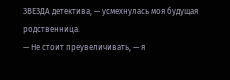ЗВЕЗДА детектива, — усмехнулась моя будущая родственница.
— Не стоит преувеличивать, — я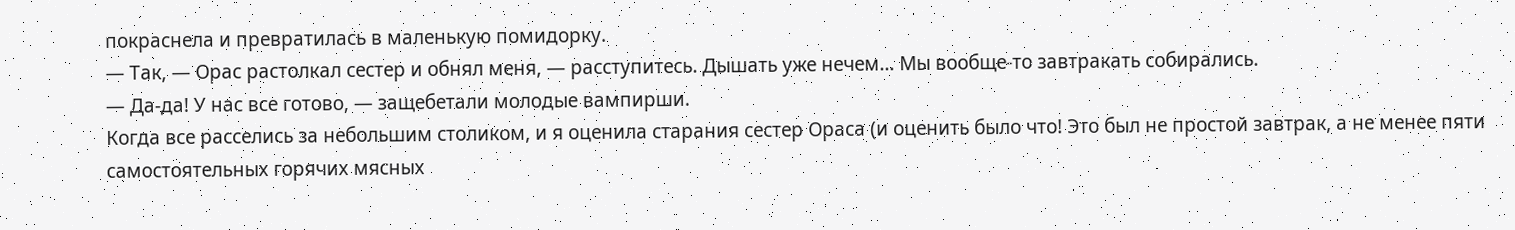покраснела и превратилась в маленькую помидорку.
— Так, — Орас растолкал сестер и обнял меня, — расступитесь. Дышать уже нечем… Мы вообще-то завтракать собирались.
— Да-да! У нас все готово, — защебетали молодые вампирши.
Когда все расселись за небольшим столиком, и я оценила старания сестер Ораса (и оценить было что! Это был не простой завтрак, а не менее пяти самостоятельных горячих мясных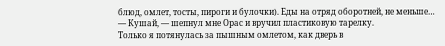блюд, омлет, тосты, пироги и булочки). Еды на отряд оборотней, не меньше…
— Кушай, — шепнул мне Орас и вручил пластиковую тарелку.
Только я потянулась за пышным омлетом, как дверь в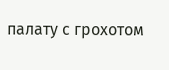палату с грохотом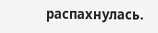распахнулась.